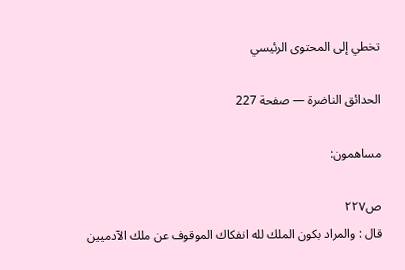تخطي إلى المحتوى الرئيسي

الحدائق الناضرة — صفحة 227

مساهمون:

ص٢٢٧
قال : والمراد بكون الملك لله انفكاك الموقوف عن ملك الآدميين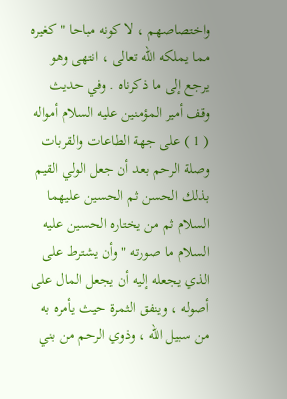واختصاصهم ، لا كونه مباحا " كغيره مما يملكه الله تعالى ، انتهى وهو يرجع إلى ما ذكرناه . وفي حديث وقف أمير المؤمنين عليه السلام أمواله ( 1 ) على جهة الطاعات والقربات وصلة الرحم بعد أن جعل الولي القيم بذلك الحسن ثم الحسين عليهما السلام ثم من يختاره الحسين عليه السلام ما صورته " وأن يشترط على الذي يجعله إليه أن يجعل المال على أصوله ، وينفق الثمرة حيث يأمره به من سبيل الله ، وذوي الرحم من بني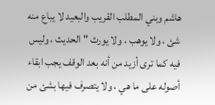هاشم وبني المطلب القريب والبعيد لا يباع منه شئ ، ولا يوهب ، ولا يورث " الحديث ، وليس فيه كما ترى أزيد من أنه بعد الوقف يجب ابقاء أصوله على ما هي ، ولا يتصرف فيها بشئ من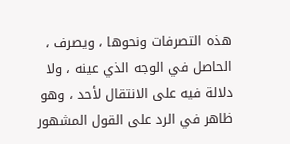هذه التصرفات ونحوها ، ويصرف ، الحاصل في الوجه الذي عينه ، ولا دلالة فيه على الانتقال لأحد ، وهو ظاهر في الرد على القول المشهور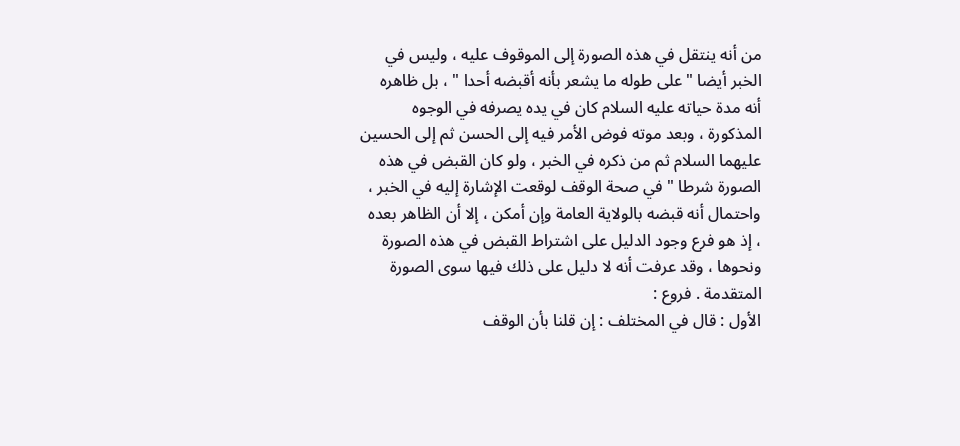من أنه ينتقل في هذه الصورة إلى الموقوف عليه ، وليس في الخبر أيضا " على طوله ما يشعر بأنه أقبضه أحدا " ، بل ظاهره أنه مدة حياته عليه السلام كان في يده يصرفه في الوجوه المذكورة ، وبعد موته فوض الأمر فيه إلى الحسن ثم إلى الحسين عليهما السلام ثم من ذكره في الخبر ، ولو كان القبض في هذه الصورة شرطا " في صحة الوقف لوقعت الإشارة إليه في الخبر ، واحتمال أنه قبضه بالولاية العامة وإن أمكن ، إلا أن الظاهر بعده ، إذ هو فرع وجود الدليل على اشتراط القبض في هذه الصورة ونحوها ، وقد عرفت أنه لا دليل على ذلك فيها سوى الصورة المتقدمة . فروع :
الأول : قال في المختلف : إن قلنا بأن الوقف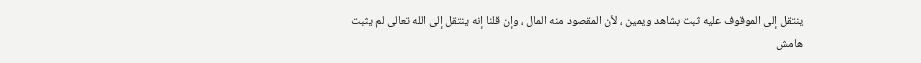ينتقل إلى الموقوف عليه ثبت بشاهد ويمين ، لأن المقصود منه المال ، وإن قلنا إنه ينتقل إلى الله تعالى لم يثبت
هامش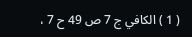( 1 ) الكافي ج 7 ص 49 ح 7 ،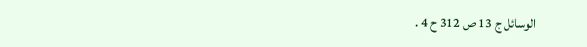الوسائل ج 13 ص 312 ح 4 .